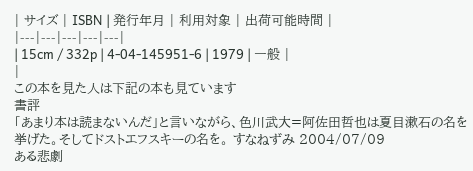| サイズ | ISBN | 発行年月 | 利用対象 | 出荷可能時間 |
|---|---|---|---|---|
| 15cm / 332p | 4-04-145951-6 | 1979 | 一般 |
|
この本を見た人は下記の本も見ています
書評
「あまり本は読まないんだ」と言いながら、色川武大=阿佐田哲也は夏目漱石の名を挙げた。そしてドストエフスキーの名を。 すなねずみ 2004/07/09
ある悲劇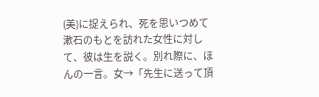(美)に捉えられ、死を思いつめて漱石のもとを訪れた女性に対して、彼は生を説く。別れ際に、ほんの一言。女→「先生に送って頂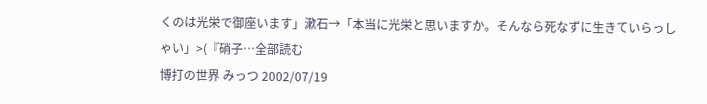くのは光栄で御座います」漱石→「本当に光栄と思いますか。そんなら死なずに生きていらっしゃい」>(『硝子…全部読む
博打の世界 みっつ 2002/07/19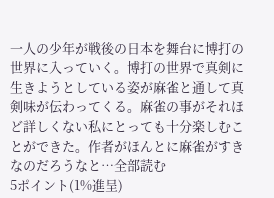一人の少年が戦後の日本を舞台に博打の世界に入っていく。博打の世界で真剣に生きようとしている姿が麻雀と通して真剣味が伝わってくる。麻雀の事がそれほど詳しくない私にとっても十分楽しむことができた。作者がほんとに麻雀がすきなのだろうなと…全部読む
5ポイント(1%進呈)